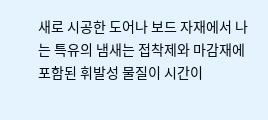새로 시공한 도어나 보드 자재에서 나는 특유의 냄새는 접착제와 마감재에 포함된 휘발성 물질이 시간이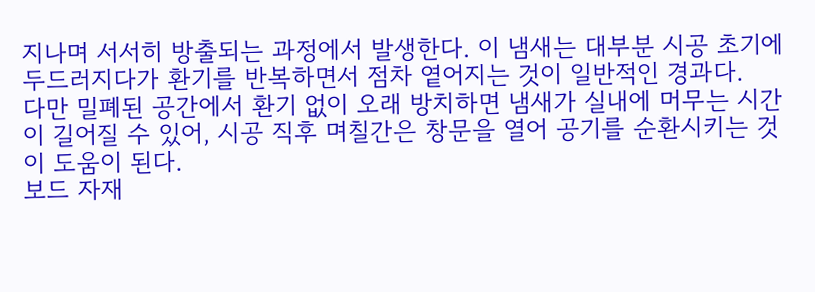지나며 서서히 방출되는 과정에서 발생한다. 이 냄새는 대부분 시공 초기에 두드러지다가 환기를 반복하면서 점차 옅어지는 것이 일반적인 경과다.
다만 밀폐된 공간에서 환기 없이 오래 방치하면 냄새가 실내에 머무는 시간이 길어질 수 있어, 시공 직후 며칠간은 창문을 열어 공기를 순환시키는 것이 도움이 된다.
보드 자재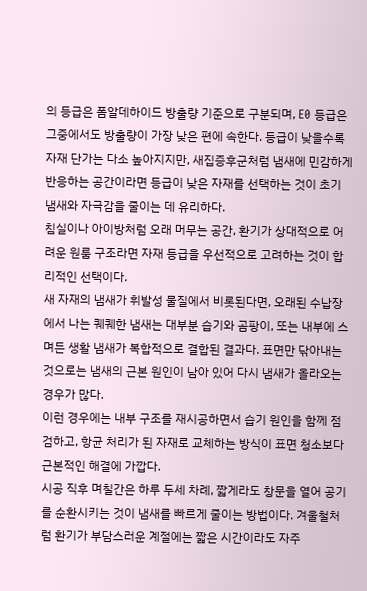의 등급은 폼알데하이드 방출량 기준으로 구분되며, E0 등급은 그중에서도 방출량이 가장 낮은 편에 속한다. 등급이 낮을수록 자재 단가는 다소 높아지지만, 새집증후군처럼 냄새에 민감하게 반응하는 공간이라면 등급이 낮은 자재를 선택하는 것이 초기 냄새와 자극감을 줄이는 데 유리하다.
침실이나 아이방처럼 오래 머무는 공간, 환기가 상대적으로 어려운 원룸 구조라면 자재 등급을 우선적으로 고려하는 것이 합리적인 선택이다.
새 자재의 냄새가 휘발성 물질에서 비롯된다면, 오래된 수납장에서 나는 퀘퀘한 냄새는 대부분 습기와 곰팡이, 또는 내부에 스며든 생활 냄새가 복합적으로 결합된 결과다. 표면만 닦아내는 것으로는 냄새의 근본 원인이 남아 있어 다시 냄새가 올라오는 경우가 많다.
이런 경우에는 내부 구조를 재시공하면서 습기 원인을 함께 점검하고, 항균 처리가 된 자재로 교체하는 방식이 표면 청소보다 근본적인 해결에 가깝다.
시공 직후 며칠간은 하루 두세 차례, 짧게라도 창문을 열어 공기를 순환시키는 것이 냄새를 빠르게 줄이는 방법이다. 겨울철처럼 환기가 부담스러운 계절에는 짧은 시간이라도 자주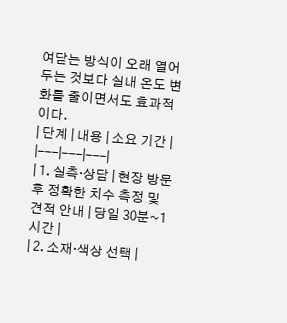여닫는 방식이 오래 열어두는 것보다 실내 온도 변화를 줄이면서도 효과적이다.
| 단계 | 내용 | 소요 기간 |
|---|---|---|
| 1. 실측·상담 | 현장 방문 후 정확한 치수 측정 및 견적 안내 | 당일 30분~1시간 |
| 2. 소재·색상 선택 |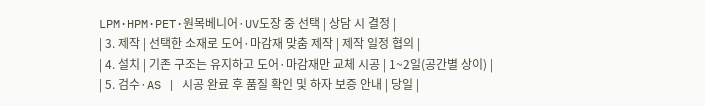LPM·HPM·PET·원목베니어·UV도장 중 선택 | 상담 시 결정 |
| 3. 제작 | 선택한 소재로 도어·마감재 맞춤 제작 | 제작 일정 협의 |
| 4. 설치 | 기존 구조는 유지하고 도어·마감재만 교체 시공 | 1~2일(공간별 상이) |
| 5. 검수·AS | 시공 완료 후 품질 확인 및 하자 보증 안내 | 당일 |